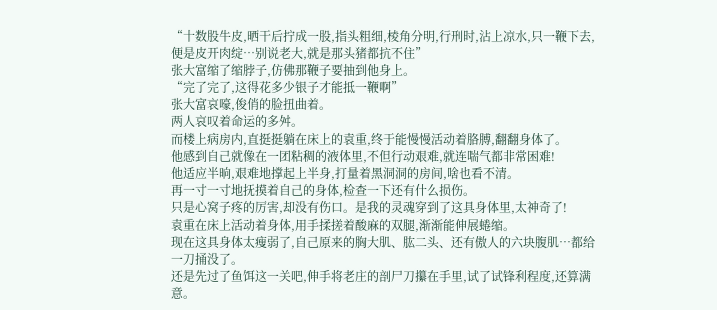“十数股牛皮,晒干后拧成一股,指头粗细,棱角分明,行刑时,沾上凉水,只一鞭下去,便是皮开肉绽…别说老大,就是那头猪都抗不住”
张大富缩了缩脖子,仿佛那鞭子要抽到他身上。
“完了完了,这得花多少银子才能抵一鞭啊”
张大富哀嚎,俊俏的脸扭曲着。
两人哀叹着命运的多舛。
而楼上病房内,直挺挺躺在床上的袁重,终于能慢慢活动着胳膊,翻翻身体了。
他感到自己就像在一团粘稠的液体里,不但行动艰难,就连喘气都非常困难!
他适应半晌,艰难地撑起上半身,打量着黑洞洞的房间,啥也看不清。
再一寸一寸地抚摸着自己的身体,检查一下还有什么损伤。
只是心窝子疼的厉害,却没有伤口。是我的灵魂穿到了这具身体里,太神奇了!
袁重在床上活动着身体,用手揉搓着酸麻的双腿,渐渐能伸展蜷缩。
现在这具身体太瘦弱了,自己原来的胸大肌、肱二头、还有傲人的六块腹肌…都给一刀捅没了。
还是先过了鱼饵这一关吧,伸手将老庄的剖尸刀攥在手里,试了试锋利程度,还算满意。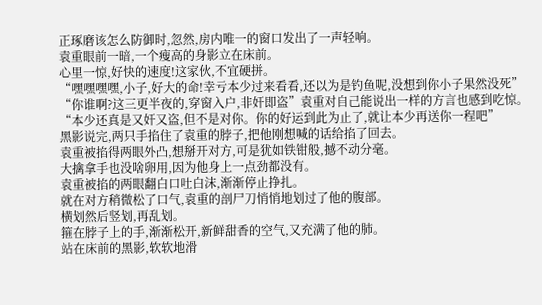正琢磨该怎么防御时,忽然,房内唯一的窗口发出了一声轻响。
袁重眼前一暗,一个瘦高的身影立在床前。
心里一惊,好快的速度!这家伙,不宜硬拼。
“嘿嘿嘿嘿,小子,好大的命!幸亏本少过来看看,还以为是钓鱼呢,没想到你小子果然没死”
“你谁啊?这三更半夜的,穿窗入户,非奸即盗”袁重对自己能说出一样的方言也感到吃惊。
“本少还真是又奸又盗,但不是对你。你的好运到此为止了,就让本少再送你一程吧”
黑影说完,两只手掐住了袁重的脖子,把他刚想喊的话给掐了回去。
袁重被掐得两眼外凸,想掰开对方,可是犹如铁钳般,撼不动分毫。
大擒拿手也没啥卵用,因为他身上一点劲都没有。
袁重被掐的两眼翻白口吐白沫,渐渐停止挣扎。
就在对方稍微松了口气,袁重的剖尸刀悄悄地划过了他的腹部。
横划然后竖划,再乱划。
箍在脖子上的手,渐渐松开,新鲜甜香的空气,又充满了他的肺。
站在床前的黑影,软软地滑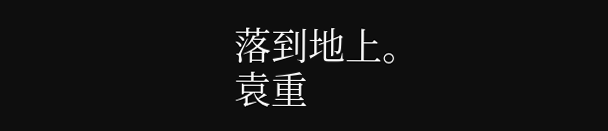落到地上。
袁重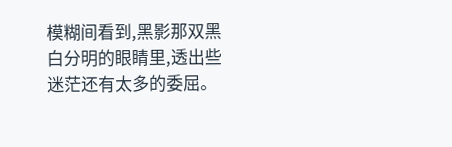模糊间看到,黑影那双黑白分明的眼睛里,透出些迷茫还有太多的委屈。